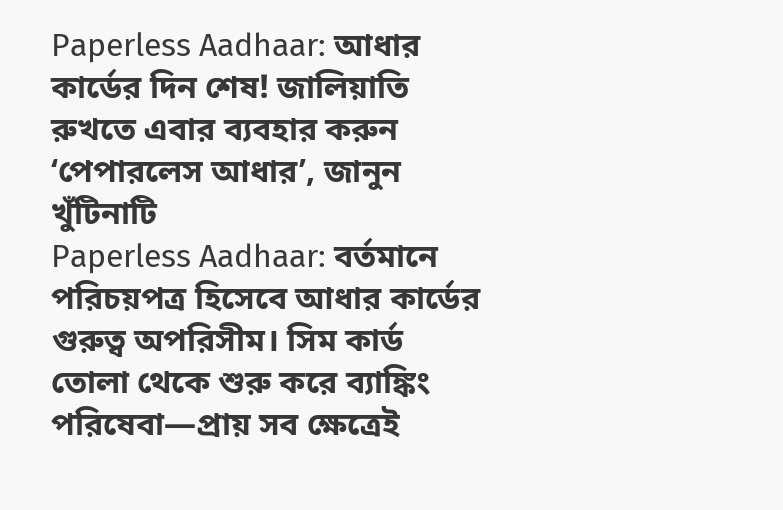Paperless Aadhaar: আধার কার্ডের দিন শেষ! জালিয়াতি রুখতে এবার ব্যবহার করুন ‘পেপারলেস আধার’, জানুন খুঁটিনাটি
Paperless Aadhaar: বর্তমানে পরিচয়পত্র হিসেবে আধার কার্ডের গুরুত্ব অপরিসীম। সিম কার্ড তোলা থেকে শুরু করে ব্যাঙ্কিং পরিষেবা—প্রায় সব ক্ষেত্রেই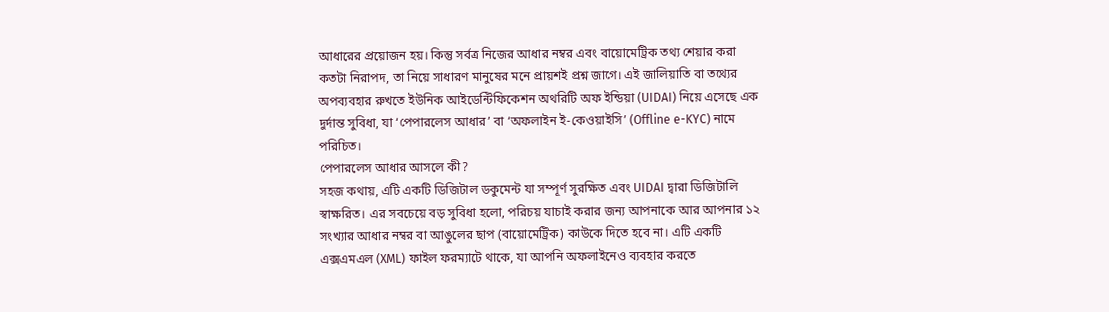আধারের প্রয়োজন হয়। কিন্তু সর্বত্র নিজের আধার নম্বর এবং বায়োমেট্রিক তথ্য শেয়ার করা কতটা নিরাপদ, তা নিয়ে সাধারণ মানুষের মনে প্রায়শই প্রশ্ন জাগে। এই জালিয়াতি বা তথ্যের অপব্যবহার রুখতে ইউনিক আইডেন্টিফিকেশন অথরিটি অফ ইন্ডিয়া (UIDAI) নিয়ে এসেছে এক দুর্দান্ত সুবিধা, যা ‘পেপারলেস আধার’ বা ‘অফলাইন ই-কেওয়াইসি’ (Offline e-KYC) নামে পরিচিত।
পেপারলেস আধার আসলে কী?
সহজ কথায়, এটি একটি ডিজিটাল ডকুমেন্ট যা সম্পূর্ণ সুরক্ষিত এবং UIDAI দ্বারা ডিজিটালি স্বাক্ষরিত। এর সবচেয়ে বড় সুবিধা হলো, পরিচয় যাচাই করার জন্য আপনাকে আর আপনার ১২ সংখ্যার আধার নম্বর বা আঙুলের ছাপ (বায়োমেট্রিক) কাউকে দিতে হবে না। এটি একটি এক্সএমএল (XML) ফাইল ফরম্যাটে থাকে, যা আপনি অফলাইনেও ব্যবহার করতে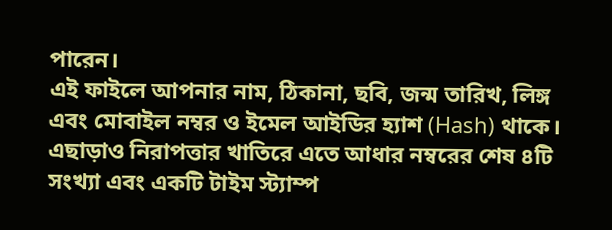পারেন।
এই ফাইলে আপনার নাম, ঠিকানা, ছবি, জন্ম তারিখ, লিঙ্গ এবং মোবাইল নম্বর ও ইমেল আইডির হ্যাশ (Hash) থাকে। এছাড়াও নিরাপত্তার খাতিরে এতে আধার নম্বরের শেষ ৪টি সংখ্যা এবং একটি টাইম স্ট্যাম্প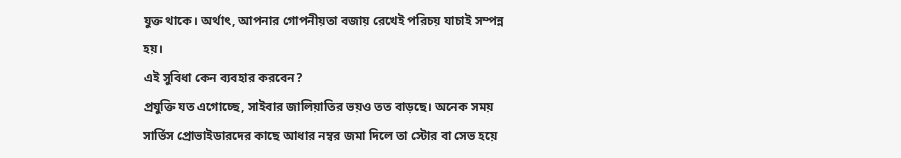যুক্ত থাকে। অর্থাৎ, আপনার গোপনীয়তা বজায় রেখেই পরিচয় যাচাই সম্পন্ন হয়।
এই সুবিধা কেন ব্যবহার করবেন?
প্রযুক্তি যত এগোচ্ছে, সাইবার জালিয়াতির ভয়ও তত বাড়ছে। অনেক সময় সার্ভিস প্রোভাইডারদের কাছে আধার নম্বর জমা দিলে তা স্টোর বা সেভ হয়ে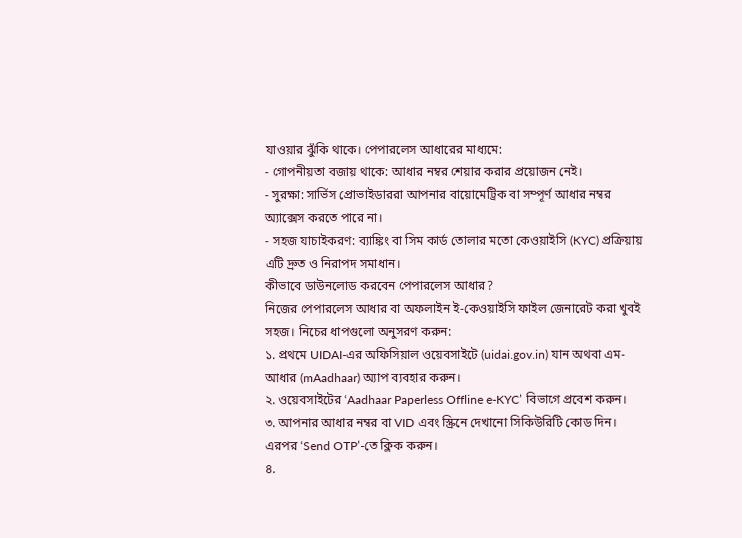যাওয়ার ঝুঁকি থাকে। পেপারলেস আধারের মাধ্যমে:
- গোপনীয়তা বজায় থাকে: আধার নম্বর শেয়ার করার প্রয়োজন নেই।
- সুরক্ষা: সার্ভিস প্রোভাইডাররা আপনার বায়োমেট্রিক বা সম্পূর্ণ আধার নম্বর অ্যাক্সেস করতে পারে না।
- সহজ যাচাইকরণ: ব্যাঙ্কিং বা সিম কার্ড তোলার মতো কেওয়াইসি (KYC) প্রক্রিয়ায় এটি দ্রুত ও নিরাপদ সমাধান।
কীভাবে ডাউনলোড করবেন পেপারলেস আধার?
নিজের পেপারলেস আধার বা অফলাইন ই-কেওয়াইসি ফাইল জেনারেট করা খুবই সহজ। নিচের ধাপগুলো অনুসরণ করুন:
১. প্রথমে UIDAI-এর অফিসিয়াল ওয়েবসাইটে (uidai.gov.in) যান অথবা এম-আধার (mAadhaar) অ্যাপ ব্যবহার করুন।
২. ওয়েবসাইটের ‘Aadhaar Paperless Offline e-KYC’ বিভাগে প্রবেশ করুন।
৩. আপনার আধার নম্বর বা VID এবং স্ক্রিনে দেখানো সিকিউরিটি কোড দিন। এরপর ‘Send OTP’-তে ক্লিক করুন।
৪.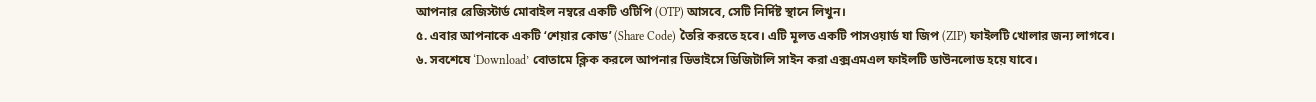আপনার রেজিস্টার্ড মোবাইল নম্বরে একটি ওটিপি (OTP) আসবে, সেটি নির্দিষ্ট স্থানে লিখুন।
৫. এবার আপনাকে একটি ‘শেয়ার কোড’ (Share Code) তৈরি করতে হবে। এটি মূলত একটি পাসওয়ার্ড যা জিপ (ZIP) ফাইলটি খোলার জন্য লাগবে।
৬. সবশেষে ‘Download’ বোতামে ক্লিক করলে আপনার ডিভাইসে ডিজিটালি সাইন করা এক্সএমএল ফাইলটি ডাউনলোড হয়ে যাবে।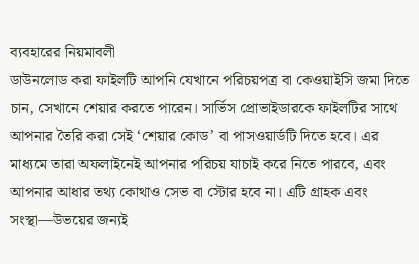ব্যবহারের নিয়মাবলী
ডাউনলোড করা ফাইলটি আপনি যেখানে পরিচয়পত্র বা কেওয়াইসি জমা দিতে চান, সেখানে শেয়ার করতে পারেন। সার্ভিস প্রোভাইডারকে ফাইলটির সাথে আপনার তৈরি করা সেই ‘শেয়ার কোড’ বা পাসওয়ার্ডটি দিতে হবে। এর মাধ্যমে তারা অফলাইনেই আপনার পরিচয় যাচাই করে নিতে পারবে, এবং আপনার আধার তথ্য কোথাও সেভ বা স্টোর হবে না। এটি গ্রাহক এবং সংস্থা—উভয়ের জন্যই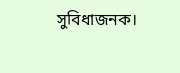সুবিধাজনক।